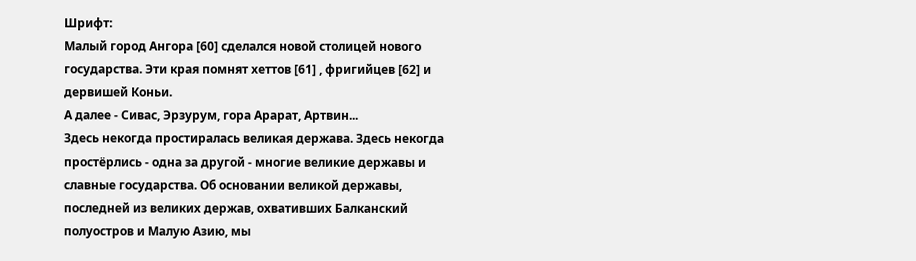Шрифт:
Малый город Ангора [60] сделался новой столицей нового государства. Эти края помнят хеттов [61] , фригийцев [62] и дервишей Коньи.
А далее - Сивас, Эрзурум, гора Арарат, Артвин...
Здесь некогда простиралась великая держава. Здесь некогда простёрлись - одна за другой - многие великие державы и славные государства. Об основании великой державы, последней из великих держав, охвативших Балканский полуостров и Малую Азию, мы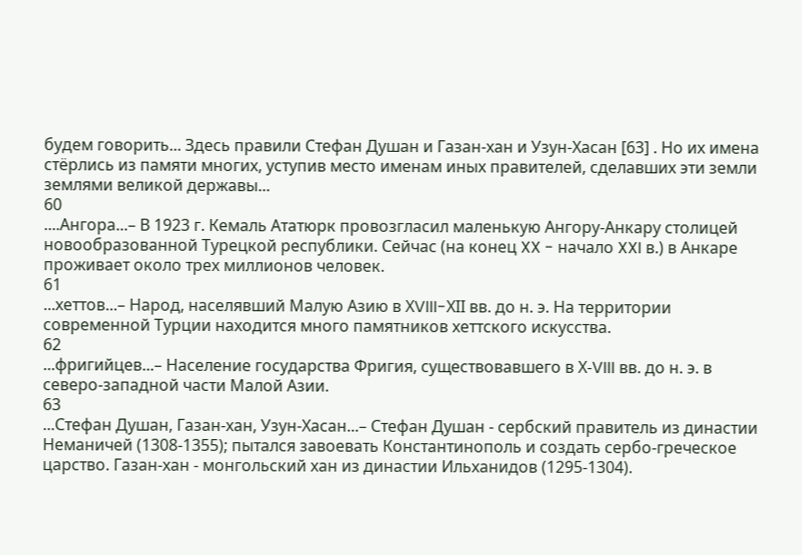будем говорить... Здесь правили Стефан Душан и Газан-хан и Узун-Хасан [63] . Но их имена стёрлись из памяти многих, уступив место именам иных правителей, сделавших эти земли землями великой державы...
60
....Ангора...– В 1923 г. Кемаль Ататюрк провозгласил маленькую Ангору-Анкару столицей новообразованной Турецкой республики. Сейчас (на конец XX - начало XXI в.) в Анкаре проживает около трех миллионов человек.
61
...хеттов...– Народ, населявший Малую Азию в ХVIII-ХII вв. до н. э. На территории современной Турции находится много памятников хеттского искусства.
62
...фригийцев...– Население государства Фригия, существовавшего в Х-VIII вв. до н. э. в северо-западной части Малой Азии.
63
...Стефан Душан, Газан-хан, Узун-Хасан...– Стефан Душан - сербский правитель из династии Неманичей (1308-1355); пытался завоевать Константинополь и создать сербо-греческое царство. Газан-хан - монгольский хан из династии Ильханидов (1295-1304).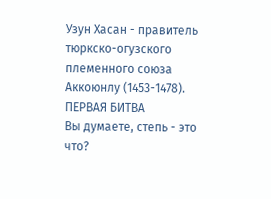Узун Хасан - правитель тюркско-огузского племенного союза Аккоюнлу (1453-1478).
ПЕРВАЯ БИТВА
Вы думаете, степь - это что?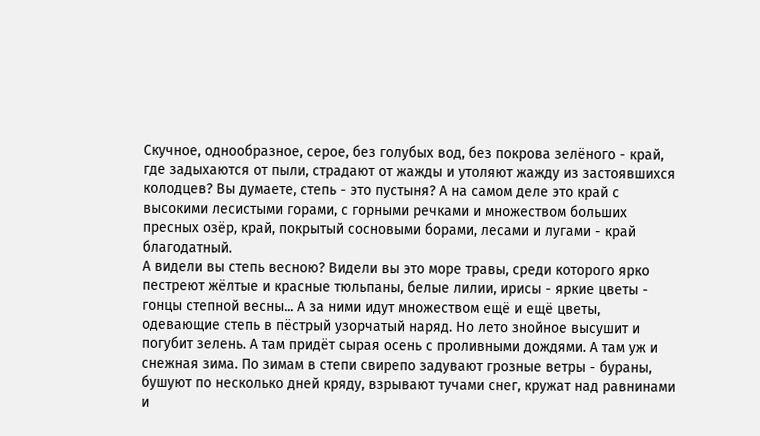Скучное, однообразное, серое, без голубых вод, без покрова зелёного - край, где задыхаются от пыли, страдают от жажды и утоляют жажду из застоявшихся колодцев? Вы думаете, степь - это пустыня? А на самом деле это край с высокими лесистыми горами, с горными речками и множеством больших пресных озёр, край, покрытый сосновыми борами, лесами и лугами - край благодатный.
А видели вы степь весною? Видели вы это море травы, среди которого ярко пестреют жёлтые и красные тюльпаны, белые лилии, ирисы - яркие цветы - гонцы степной весны... А за ними идут множеством ещё и ещё цветы, одевающие степь в пёстрый узорчатый наряд. Но лето знойное высушит и погубит зелень. А там придёт сырая осень с проливными дождями. А там уж и снежная зима. По зимам в степи свирепо задувают грозные ветры - бураны, бушуют по несколько дней кряду, взрывают тучами снег, кружат над равнинами и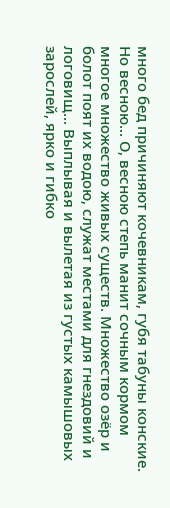много бед причиняют кочевникам, губя табуны конские.
Но весною... О, весною степь манит сочным кормом многое множество живых существ. Множество озёр и болот поят их водою, служат местами для гнездовий и логовищ... Выплывая и вылетая из густых камышовых зарослей, ярко и гибко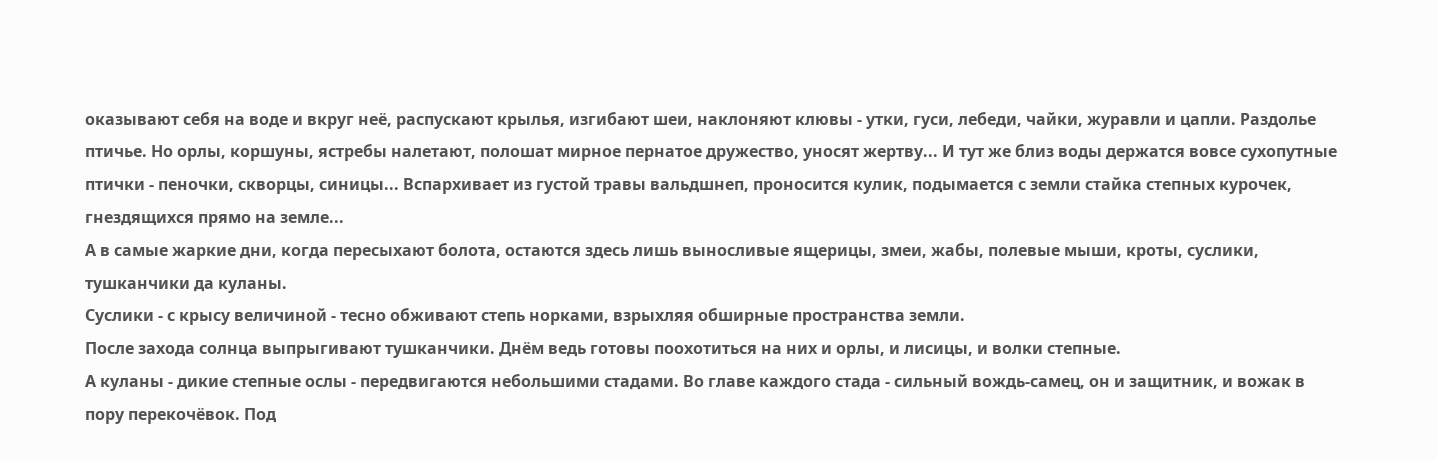оказывают себя на воде и вкруг неё, распускают крылья, изгибают шеи, наклоняют клювы - утки, гуси, лебеди, чайки, журавли и цапли. Раздолье птичье. Но орлы, коршуны, ястребы налетают, полошат мирное пернатое дружество, уносят жертву... И тут же близ воды держатся вовсе сухопутные птички - пеночки, скворцы, синицы... Вспархивает из густой травы вальдшнеп, проносится кулик, подымается с земли стайка степных курочек, гнездящихся прямо на земле...
А в самые жаркие дни, когда пересыхают болота, остаются здесь лишь выносливые ящерицы, змеи, жабы, полевые мыши, кроты, суслики, тушканчики да куланы.
Суслики - с крысу величиной - тесно обживают степь норками, взрыхляя обширные пространства земли.
После захода солнца выпрыгивают тушканчики. Днём ведь готовы поохотиться на них и орлы, и лисицы, и волки степные.
А куланы - дикие степные ослы - передвигаются небольшими стадами. Во главе каждого стада - сильный вождь-самец, он и защитник, и вожак в пору перекочёвок. Под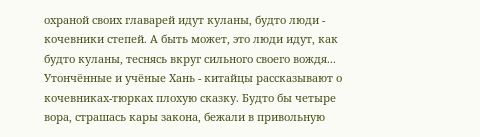охраной своих главарей идут куланы, будто люди - кочевники степей. А быть может, это люди идут, как будто куланы, теснясь вкруг сильного своего вождя...
Утончённые и учёные Хань - китайцы рассказывают о кочевниках-тюрках плохую сказку. Будто бы четыре вора, страшась кары закона, бежали в привольную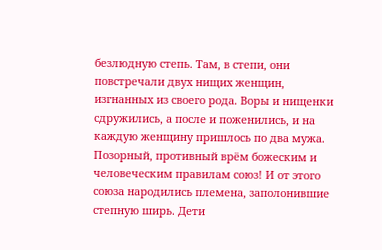безлюдную степь. Там, в степи, они повстречали двух нищих женщин, изгнанных из своего рода. Воры и нищенки сдружились, а после и поженились, и на каждую женщину пришлось по два мужа. Позорный, противный врём божеским и человеческим правилам союз! И от этого союза народились племена, заполонившие степную ширь. Дети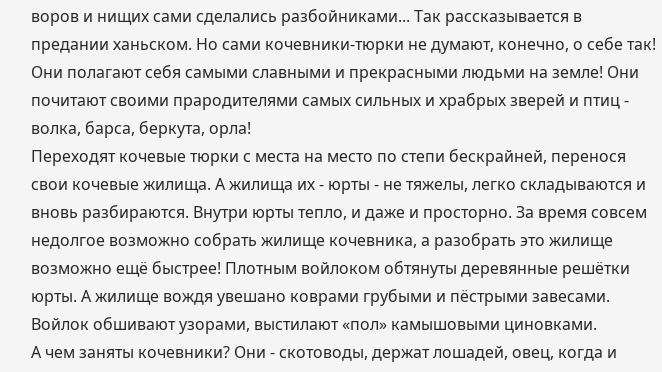воров и нищих сами сделались разбойниками... Так рассказывается в предании ханьском. Но сами кочевники-тюрки не думают, конечно, о себе так! Они полагают себя самыми славными и прекрасными людьми на земле! Они почитают своими прародителями самых сильных и храбрых зверей и птиц - волка, барса, беркута, орла!
Переходят кочевые тюрки с места на место по степи бескрайней, перенося свои кочевые жилища. А жилища их - юрты - не тяжелы, легко складываются и вновь разбираются. Внутри юрты тепло, и даже и просторно. За время совсем недолгое возможно собрать жилище кочевника, а разобрать это жилище возможно ещё быстрее! Плотным войлоком обтянуты деревянные решётки юрты. А жилище вождя увешано коврами грубыми и пёстрыми завесами.
Войлок обшивают узорами, выстилают «пол» камышовыми циновками.
А чем заняты кочевники? Они - скотоводы, держат лошадей, овец, когда и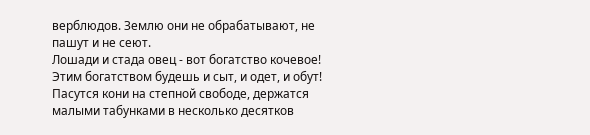верблюдов. Землю они не обрабатывают, не пашут и не сеют.
Лошади и стада овец - вот богатство кочевое! Этим богатством будешь и сыт, и одет, и обут!
Пасутся кони на степной свободе, держатся малыми табунками в несколько десятков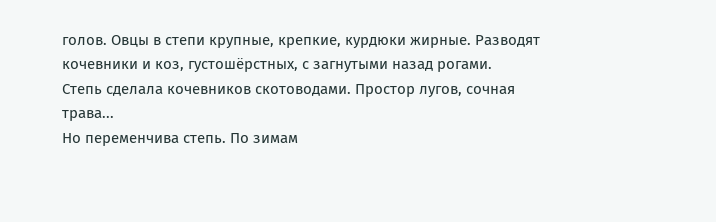голов. Овцы в степи крупные, крепкие, курдюки жирные. Разводят кочевники и коз, густошёрстных, с загнутыми назад рогами.
Степь сделала кочевников скотоводами. Простор лугов, сочная трава...
Но переменчива степь. По зимам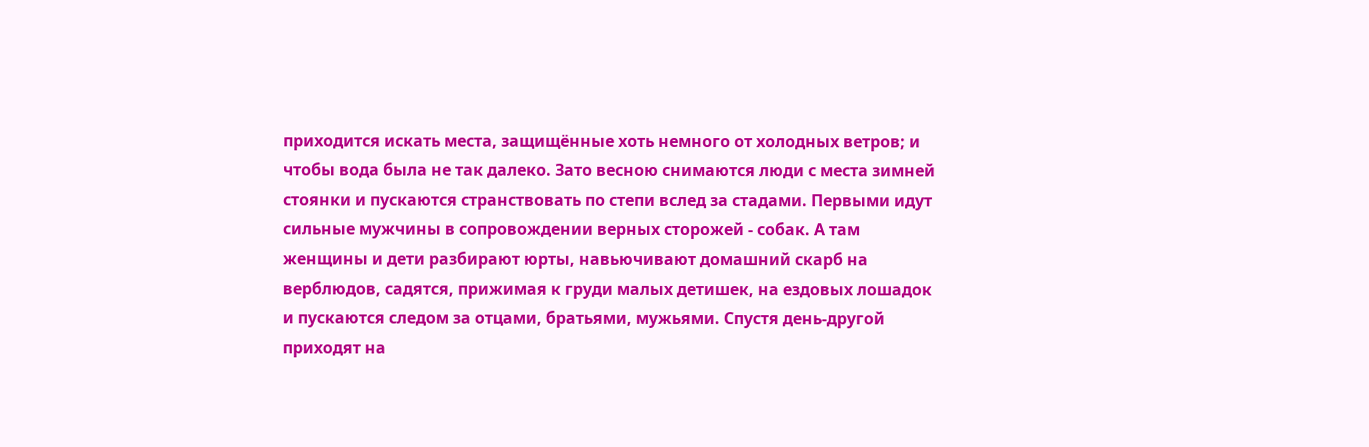приходится искать места, защищённые хоть немного от холодных ветров; и чтобы вода была не так далеко. Зато весною снимаются люди с места зимней стоянки и пускаются странствовать по степи вслед за стадами. Первыми идут сильные мужчины в сопровождении верных сторожей - собак. А там женщины и дети разбирают юрты, навьючивают домашний скарб на верблюдов, садятся, прижимая к груди малых детишек, на ездовых лошадок и пускаются следом за отцами, братьями, мужьями. Спустя день-другой приходят на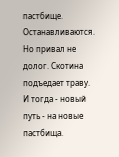пастбище. Останавливаются. Но привал не долог. Скотина подъедает траву. И тогда - новый путь - на новые пастбища.